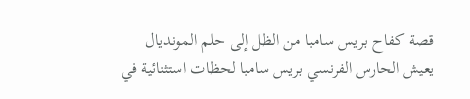قصة كفاح بريس سامبا من الظل إلى حلم المونديال
يعيش الحارس الفرنسي بريس سامبا لحظات استثنائية في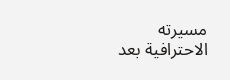مسيرته الاحترافية بعد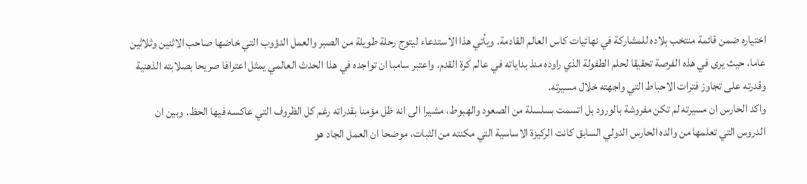اختياره ضمن قائمة منتخب بلاده للمشاركة في نهائيات كاس العالم القادمة. ويأتي هذا الاستدعاء ليتوج رحلة طويلة من الصبر والعمل الدؤوب التي خاضها صاحب الاثنين وثلاثين عاما، حيث يرى في هذه الفرصة تحقيقا لحلم الطفولة الذي راوده منذ بداياته في عالم كرة القدم. واعتبر سامبا ان تواجده في هذا الحدث العالمي يمثل اعترافا صريحا بصلابته الذهنية وقدرته على تجاوز فترات الاحباط التي واجهته خلال مسيرته.
واكد الحارس ان مسيرته لم تكن مفروشة بالورود بل اتسمت بسلسلة من الصعود والهبوط، مشيرا الى انه ظل مؤمنا بقدراته رغم كل الظروف التي عاكسه فيها الحظ. وبين ان الدروس التي تعلمها من والده الحارس الدولي السابق كانت الركيزة الاساسية التي مكنته من الثبات، موضحا ان العمل الجاد هو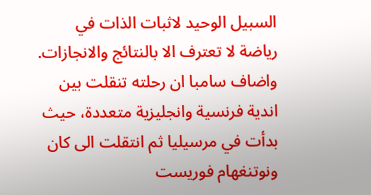السبيل الوحيد لاثبات الذات في رياضة لا تعترف الا بالنتائج والانجازات.
واضاف سامبا ان رحلته تنقلت بين اندية فرنسية وانجليزية متعددة، حيث بدأت في مرسيليا ثم انتقلت الى كان ونوتنغهام فوريست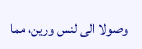وصولا الى لنس ورين، مما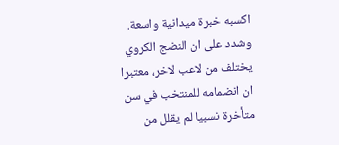اكسبه خبرة ميدانية واسعة. وشدد على ان النضج الكروي يختلف من لاعب لاخر، معتبرا ان انضمامه للمنتخب في سن متأخرة نسبيا لم يقلل من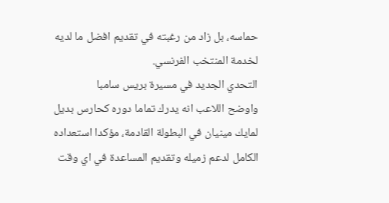حماسه، بل زاد من رغبته في تقديم افضل ما لديه لخدمة المنتخب الفرنسي.
التحدي الجديد في مسيرة بريس سامبا
واوضح اللاعب انه يدرك تماما دوره كحارس بديل لمايك مينيان في البطولة القادمة، مؤكدا استعداده الكامل لدعم زميله وتقديم المساعدة في اي وقت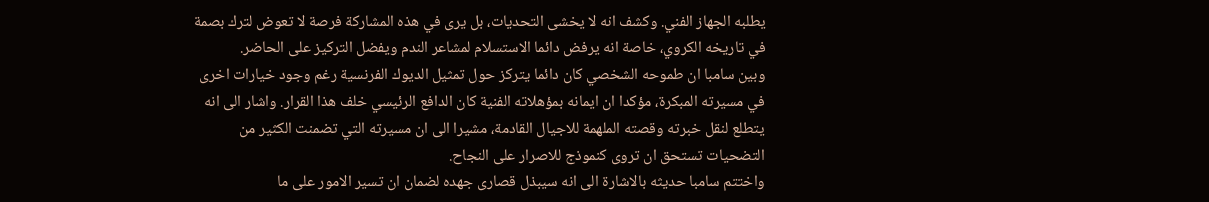يطلبه الجهاز الفني. وكشف انه لا يخشى التحديات، بل يرى في هذه المشاركة فرصة لا تعوض لترك بصمة في تاريخه الكروي، خاصة انه يرفض دائما الاستسلام لمشاعر الندم ويفضل التركيز على الحاضر.
وبين سامبا ان طموحه الشخصي كان دائما يتركز حول تمثيل الديوك الفرنسية رغم وجود خيارات اخرى في مسيرته المبكرة، مؤكدا ان ايمانه بمؤهلاته الفنية كان الدافع الرئيسي خلف هذا القرار. واشار الى انه يتطلع لنقل خبرته وقصته الملهمة للاجيال القادمة، مشيرا الى ان مسيرته التي تضمنت الكثير من التضحيات تستحق ان تروى كنموذج للاصرار على النجاح.
واختتم سامبا حديثه بالاشارة الى انه سيبذل قصارى جهده لضمان ان تسير الامور على ما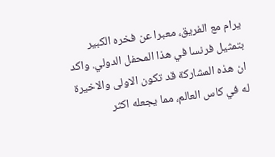يرام مع الفريق، معبرا عن فخره الكبير بتمثيل فرنسا في هذا المحفل الدولي. واكد ان هذه المشاركة قد تكون الاولى والاخيرة له في كاس العالم، مما يجعله اكثر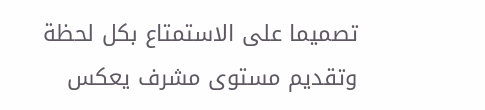تصميما على الاستمتاع بكل لحظة وتقديم مستوى مشرف يعكس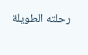رحلته الطويلة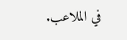في الملاعب.